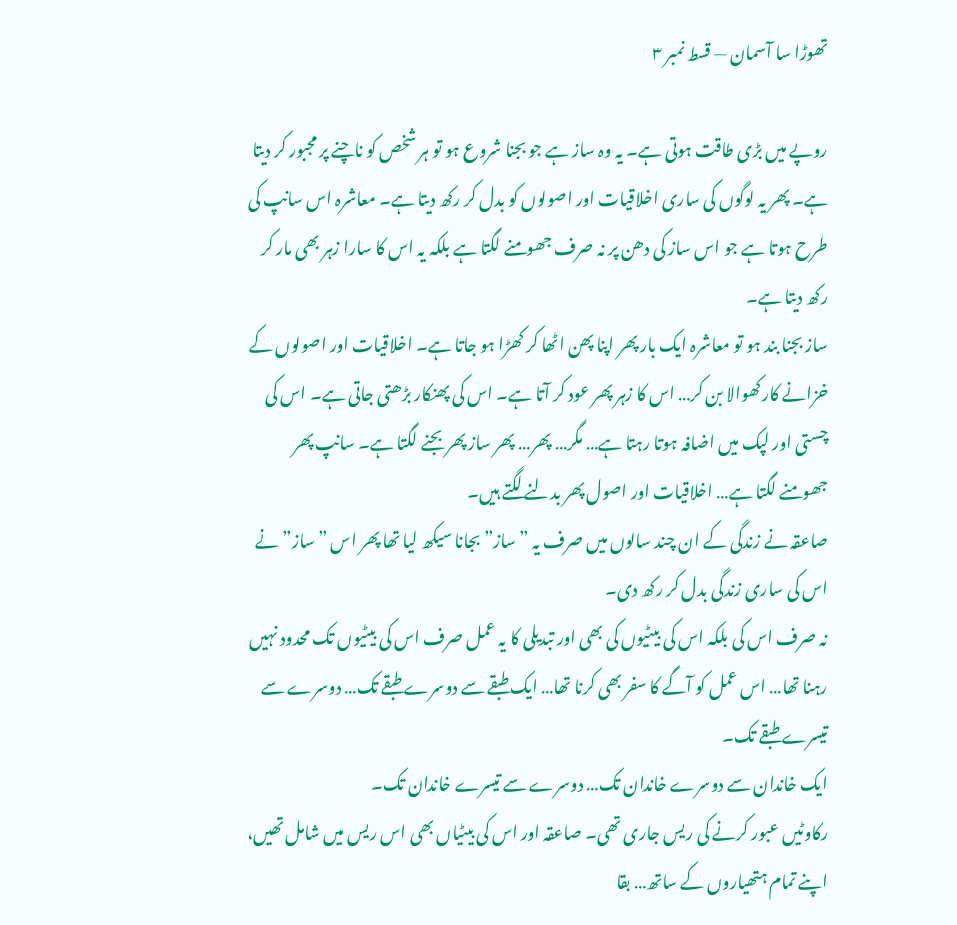تھوڑا سا آسمان — قسط نمبر ۳

روپے میں بڑی طاقت ہوتی ہے۔ یہ وہ ساز ہے جو بجنا شروع ہو تو ہر شخص کو ناچنے پر مجبور کر دیتا ہے۔ پھر یہ لوگوں کی ساری اخلاقیات اور اصولوں کو بدل کر رکھ دیتا ہے۔ معاشرہ اس سانپ کی طرح ہوتا ہے جو اس ساز کی دھن پر نہ صرف جھومنے لگتا ہے بلکہ یہ اس کا سارا زہر بھی مار کر رکھ دیتا ہے۔
ساز بجنا بند ہو تو معاشرہ ایک بار پھر اپنا پھن اٹھا کر کھڑا ہو جاتا ہے۔ اخلاقیات اور اصولوں کے خزانے کارکھوالا بن کر… اس کا زہر پھر عود کر آتا ہے۔ اس کی پھنکار بڑھتی جاتی ہے۔ اس کی چستی اور لپک میں اضافہ ہوتا رہتا ہے… مگر… پھر… پھر ساز پھر بجنے لگتا ہے۔ سانپ پھر جھومنے لگتا ہے… اخلاقیات اور اصول پھر بدلنے لگتے ہیں۔
صاعقہ نے زندگی کے ان چند سالوں میں صرف یہ ”ساز” بجانا سیکھ لیا تھا پھر اس ”ساز” نے اس کی ساری زندگی بدل کر رکھ دی۔
نہ صرف اس کی بلکہ اس کی بیٹیوں کی بھی اور تبدیلی کا یہ عمل صرف اس کی بیٹیوں تک محدود نہیں رہنا تھا… اس عمل کو آگے کا سفر بھی کرنا تھا… ایک طبقے سے دوسرے طبقے تک… دوسرے سے تیسرے طبقے تک۔
ایک خاندان سے دوسرے خاندان تک… دوسرے سے تیسرے خاندان تک۔
رکاوٹیں عبور کرنے کی ریس جاری تھی۔ صاعقہ اور اس کی بیٹیاں بھی اس ریس میں شامل تھیں، اپنے تمام ہتھیاروں کے ساتھ… بقا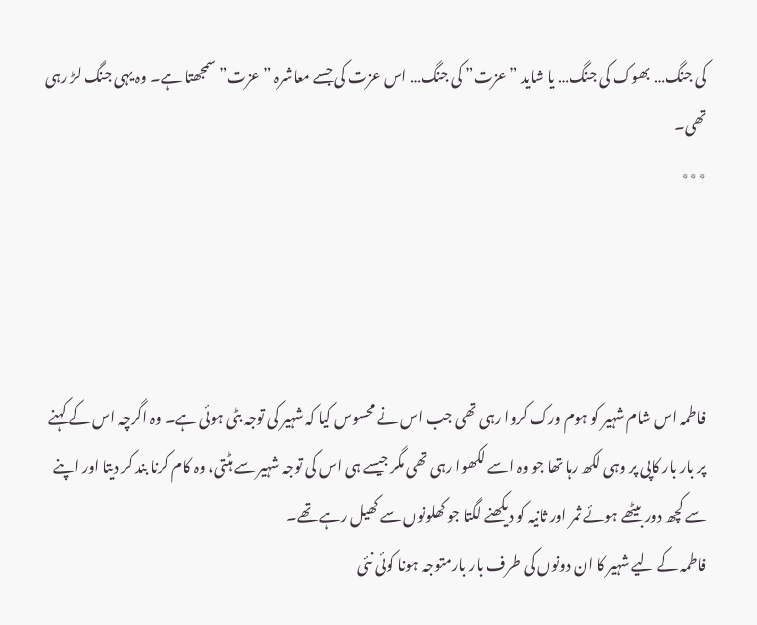کی جنگ… بھوک کی جنگ… یا شاید ”عزت” کی جنگ… اس عزت کی جسے معاشرہ ”عزت” سمجھتا ہے۔ وہ یہی جنگ لڑ رہی تھی۔
٭٭٭




فاطمہ اس شام شہیر کو ہوم ورک کروا رہی تھی جب اس نے محسوس کیا کہ شہیر کی توجہ بٹی ہوئی ہے۔ وہ اگرچہ اس کے کہنے پر بار بار کاپی پر وہی لکھ رہا تھا جو وہ اسے لکھوا رہی تھی مگر جیسے ہی اس کی توجہ شہیر سے ہٹتی، وہ کام کرنا بند کر دیتا اور اپنے سے کچھ دور بیٹھے ہوئے ثمر اور ثانیہ کو دیکھنے لگتا جو کھلونوں سے کھیل رہے تھے۔
فاطمہ کے لیے شہیر کا ان دونوں کی طرف بار بارمتوجہ ہونا کوئی نئی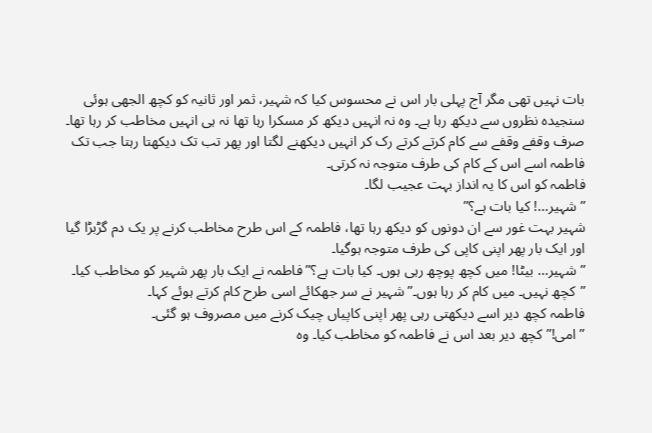بات نہیں تھی مگر آج پہلی بار اس نے محسوس کیا کہ شہیر، ثمر اور ثانیہ کو کچھ الجھی ہوئی سنجیدہ نظروں سے دیکھ رہا ہے۔ وہ نہ انہیں دیکھ کر مسکرا رہا تھا نہ ہی انہیں مخاطب کر رہا تھا۔ صرف وقفے وقفے سے کام کرتے کرتے رک کر انہیں دیکھنے لگتا اور پھر تب تک دیکھتا رہتا جب تک فاطمہ اسے اس کے کام کی طرف متوجہ نہ کرتی۔
فاطمہ کو اس کا یہ انداز بہت عجیب لگا۔
”شہیر…! کیا بات ہے؟”
شہیر بہت غور سے ان دونوں کو دیکھ رہا تھا، فاطمہ کے اس طرح مخاطب کرنے پر یک دم گڑبڑا گیا اور ایک بار پھر اپنی کاپی کی طرف متوجہ ہوگیا۔
”شہیر… بیٹا! میں کچھ پوچھ رہی ہوں۔ کیا بات ہے؟” فاطمہ نے ایک بار پھر شہیر کو مخاطب کیا۔
”کچھ نہیں۔ میں کام کر رہا ہوں۔” شہیر نے سر جھکائے اسی طرح کام کرتے ہوئے کہا۔
فاطمہ کچھ دیر اسے دیکھتی رہی پھر اپنی کاپیاں چیک کرنے میں مصروف ہو گئی۔
”امی!” کچھ دیر بعد اس نے فاطمہ کو مخاطب کیا۔ وہ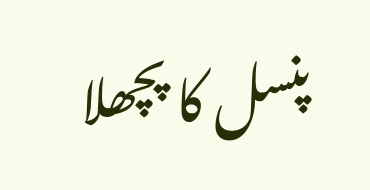پنسل کا پچھلا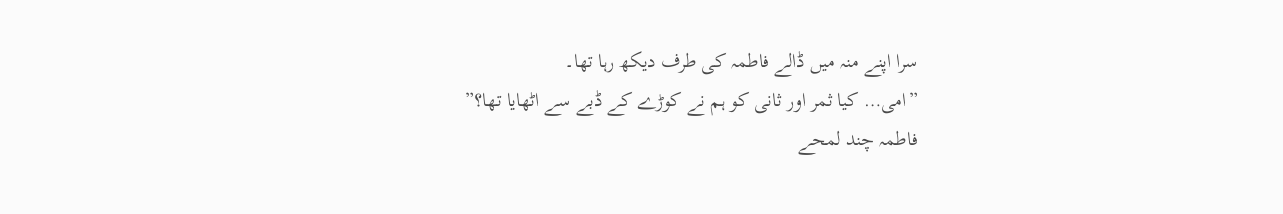سرا اپنے منہ میں ڈالے فاطمہ کی طرف دیکھ رہا تھا۔
”امی… کیا ثمر اور ثانی کو ہم نے کوڑے کے ڈبے سے اٹھایا تھا؟”
فاطمہ چند لمحے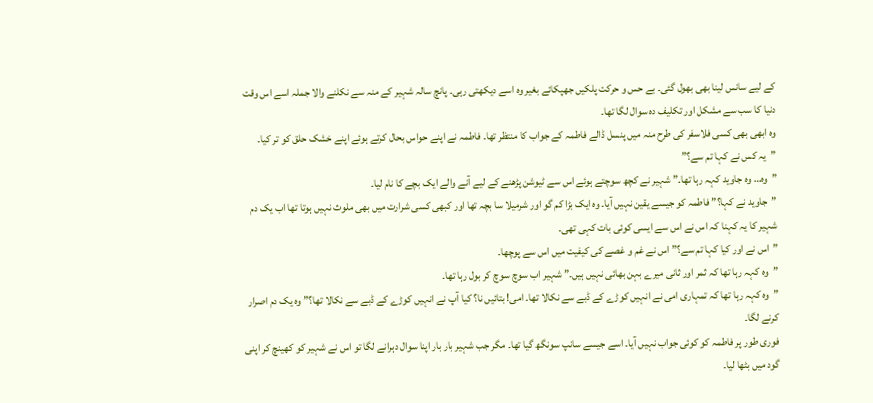کے لیے سانس لینا بھی بھول گئی۔ بے حس و حرکت پلکیں جھپکائے بغیر وہ اسے دیکھتی رہی۔ پانچ سالہ شہیر کے منہ سے نکلنے والا جملہ اسے اس وقت دنیا کا سب سے مشکل اور تکلیف دہ سوال لگا تھا۔
وہ ابھی بھی کسی فلاسفر کی طرح منہ میں پنسل ڈالے فاطمہ کے جواب کا منتظر تھا۔ فاطمہ نے اپنے حواس بحال کرتے ہوئے اپنے خشک حلق کو تر کیا۔
”یہ کس نے کہا تم سے؟”
”وہ… وہ جاوید کہہ رہا تھا۔” شہیر نے کچھ سوچتے ہوئے اس سے ٹیوشن پڑھنے کے لیے آنے والے ایک بچے کا نام لیا۔
”جاوید نے کہا؟” فاطمہ کو جیسے یقین نہیں آیا۔ وہ ایک بڑا کم گو اور شرمیلا سا بچہ تھا اور کبھی کسی شرارت میں بھی ملوث نہیں ہوتا تھا اب یک دم شہیر کا یہ کہنا کہ اس نے اس سے ایسی کوئی بات کہی تھی۔
”اس نے اور کیا کہا تم سے؟” اس نے غم و غصے کی کیفیت میں اس سے پوچھا۔
”وہ کہہ رہا تھا کہ ثمر اور ثانی میرے بہن بھائی نہیں ہیں۔” شہیر اب سوچ سوچ کر بول رہا تھا۔
”وہ کہہ رہا تھا کہ تمہاری امی نے انہیں کوڑے کے ڈبے سے نکالا تھا۔ امی! بتائیں نا؟ کیا آپ نے انہیں کوڑے کے ڈبے سے نکالا تھا؟” وہ یک دم اصرار کرنے لگا۔
فوری طور پر فاطمہ کو کوئی جواب نہیں آیا۔ اسے جیسے سانپ سونگھ گیا تھا۔ مگر جب شہیر بار بار اپنا سوال دہرانے لگا تو اس نے شہیر کو کھینچ کر اپنی گود میں بٹھا لیا۔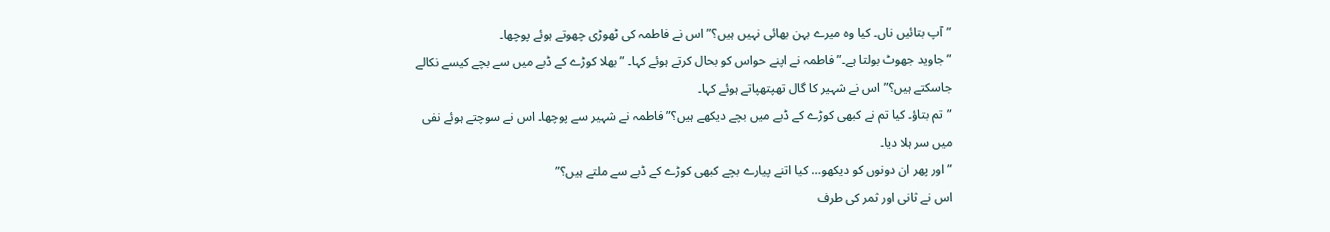”آپ بتائیں ناں۔ کیا وہ میرے بہن بھائی نہیں ہیں؟” اس نے فاطمہ کی ٹھوڑی چھوتے ہوئے پوچھا۔
”جاوید جھوٹ بولتا ہے۔” فاطمہ نے اپنے حواس کو بحال کرتے ہوئے کہا۔ ”بھلا کوڑے کے ڈبے میں سے بچے کیسے نکالے جاسکتے ہیں؟” اس نے شہیر کا گال تھپتھپاتے ہوئے کہا۔
”تم بتاؤ۔ کیا تم نے کبھی کوڑے کے ڈبے میں بچے دیکھے ہیں؟” فاطمہ نے شہیر سے پوچھا۔ اس نے سوچتے ہوئے نفی میں سر ہلا دیا۔
”اور پھر ان دونوں کو دیکھو… کیا اتنے پیارے بچے کبھی کوڑے کے ڈبے سے ملتے ہیں؟”
اس نے ثانی اور ثمر کی طرف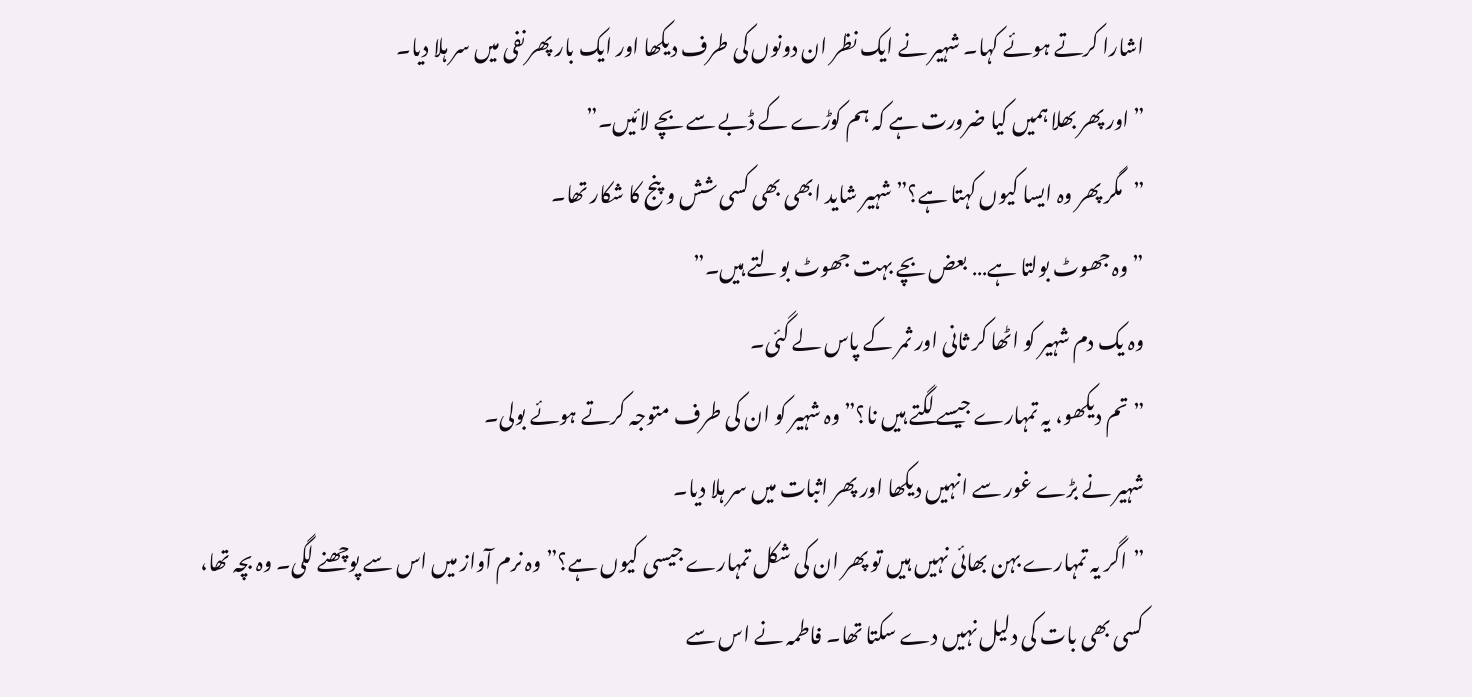اشارا کرتے ہوئے کہا۔ شہیر نے ایک نظر ان دونوں کی طرف دیکھا اور ایک بار پھر نفی میں سر ہلا دیا۔
”اور پھر بھلا ہمیں کیا ضرورت ہے کہ ہم کوڑے کے ڈبے سے بچے لائیں۔”
”مگر پھر وہ ایسا کیوں کہتا ہے؟” شہیر شاید ابھی بھی کسی شش و پنج کا شکار تھا۔
”وہ جھوٹ بولتا ہے… بعض بچے بہت جھوٹ بولتے ہیں۔”
وہ یک دم شہیر کو اٹھا کر ثانی اور ثمر کے پاس لے گئی۔
”تم دیکھو، یہ تمہارے جیسے لگتے ہیں نا؟” وہ شہیر کو ان کی طرف متوجہ کرتے ہوئے بولی۔
شہیر نے بڑے غور سے انہیں دیکھا اور پھر اثبات میں سر ہلا دیا۔
”اگر یہ تمہارے بہن بھائی نہیں ہیں تو پھر ان کی شکل تمہارے جیسی کیوں ہے؟” وہ نرم آواز میں اس سے پوچھنے لگی۔ وہ بچہ تھا، کسی بھی بات کی دلیل نہیں دے سکتا تھا۔ فاطمہ نے اس سے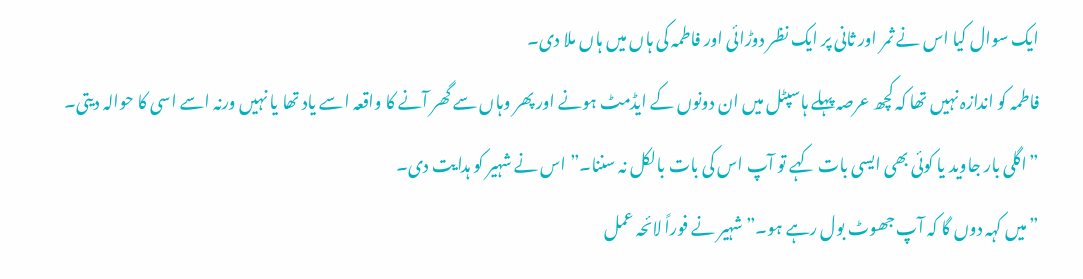ایک سوال کیا اس نے ثمر اور ثانی پر ایک نظر دوڑائی اور فاطمہ کی ہاں میں ہاں ملا دی۔
فاطمہ کو اندازہ نہیں تھا کہ کچھ عرصہ پہلے ہاسپٹل میں ان دونوں کے ایڈمٹ ہونے اور پھر وہاں سے گھر آنے کا واقعہ اسے یاد تھا یا نہیں ورنہ اسے اسی کا حوالہ دیتی۔
”اگلی بار جاوید یا کوئی بھی ایسی بات کہے تو آپ اس کی بات بالکل نہ سننا۔” اس نے شہیر کو ہدایت دی۔
”میں کہہ دوں گا کہ آپ جھوٹ بول رہے ہو۔” شہیر نے فوراً لائحہ عمل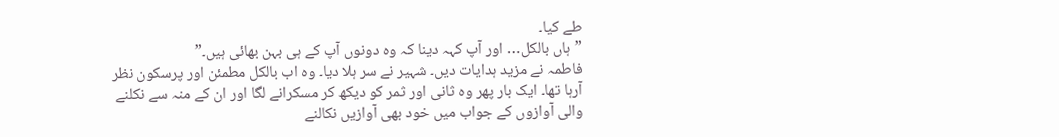طے کیا۔
”ہاں بالکل… اور آپ کہہ دینا کہ وہ دونوں آپ کے ہی بہن بھائی ہیں۔”
فاطمہ نے مزید ہدایات دیں۔ شہیر نے سر ہلا دیا۔ وہ اب بالکل مطمئن اور پرسکون نظر آرہا تھا۔ ایک بار پھر وہ ثانی اور ثمر کو دیکھ کر مسکرانے لگا اور ان کے منہ سے نکلنے والی آوازوں کے جواب میں خود بھی آوازیں نکالنے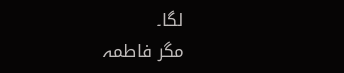لگا۔
مگر فاطمہ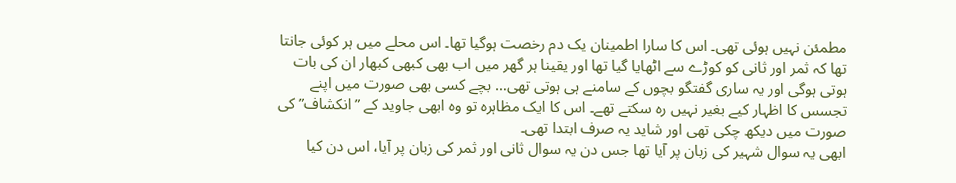مطمئن نہیں ہوئی تھی۔ اس کا سارا اطمینان یک دم رخصت ہوگیا تھا۔ اس محلے میں ہر کوئی جانتا تھا کہ ثمر اور ثانی کو کوڑے سے اٹھایا گیا تھا اور یقینا ہر گھر میں اب بھی کبھی کبھار ان کی بات ہوتی ہوگی اور یہ ساری گفتگو بچوں کے سامنے ہی ہوتی تھی… بچے کسی بھی صورت میں اپنے تجسس کا اظہار کیے بغیر نہیں رہ سکتے تھے۔ اس کا ایک مظاہرہ تو وہ ابھی جاوید کے ”انکشاف” کی صورت میں دیکھ چکی تھی اور شاید یہ صرف ابتدا تھی۔
ابھی یہ سوال شہیر کی زبان پر آیا تھا جس دن یہ سوال ثانی اور ثمر کی زبان پر آیا، اس دن کیا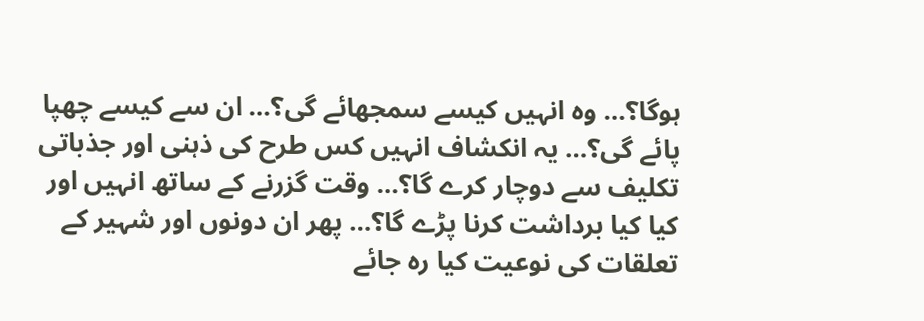ہوگا؟… وہ انہیں کیسے سمجھائے گی؟… ان سے کیسے چھپا پائے گی؟… یہ انکشاف انہیں کس طرح کی ذہنی اور جذباتی تکلیف سے دوچار کرے گا؟… وقت گزرنے کے ساتھ انہیں اور کیا کیا برداشت کرنا پڑے گا؟… پھر ان دونوں اور شہیر کے تعلقات کی نوعیت کیا رہ جائے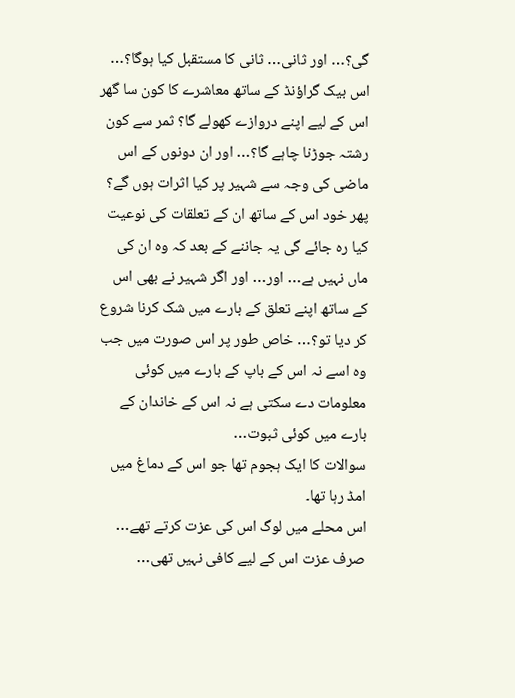گی؟… اور ثانی… ثانی کا مستقبل کیا ہوگا؟… اس بیک گراؤنڈ کے ساتھ معاشرے کا کون سا گھر اس کے لیے اپنے دروازے کھولے گا؟ ثمر سے کون رشتہ جوڑنا چاہے گا؟… اور ان دونوں کے اس ماضی کی وجہ سے شہیر پر کیا اثرات ہوں گے؟
پھر خود اس کے ساتھ ان کے تعلقات کی نوعیت کیا رہ جائے گی یہ جاننے کے بعد کہ وہ ان کی ماں نہیں ہے… اور… اور اگر شہیر نے بھی اس کے ساتھ اپنے تعلق کے بارے میں شک کرنا شروع کر دیا تو؟… خاص طور پر اس صورت میں جب وہ اسے نہ اس کے باپ کے بارے میں کوئی معلومات دے سکتی ہے نہ اس کے خاندان کے بارے میں کوئی ثبوت…
سوالات کا ایک ہجوم تھا جو اس کے دماغ میں امڈ رہا تھا۔
اس محلے میں لوگ اس کی عزت کرتے تھے… صرف عزت اس کے لیے کافی نہیں تھی…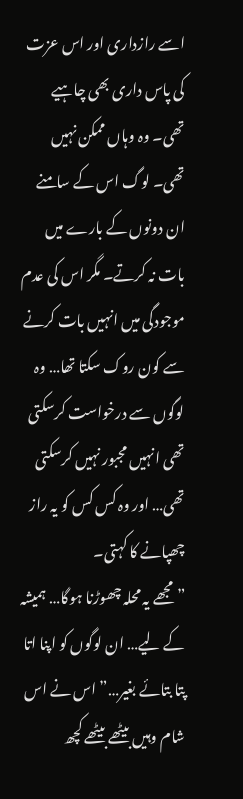اسے رازداری اور اس عزت کی پاس داری بھی چاہیے تھی۔ وہ وہاں ممکن نہیں تھی۔ لوگ اس کے سامنے ان دونوں کے بارے میں بات نہ کرتے۔ مگر اس کی عدم موجودگی میں انہیں بات کرنے سے کون روک سکتا تھا… وہ لوگوں سے درخواست کرسکتی تھی انہیں مجبور نہیں کرسکتی تھی… اور وہ کس کس کو یہ راز چھپانے کا کہتی۔
”مجھے یہ محلہ چھوڑنا ہوگا… ہمیشہ کے لیے… ان لوگوں کو اپنا اتا پتا بتائے بغیر…” اس نے اس شام وہیں بیٹھے بیٹھے کچھ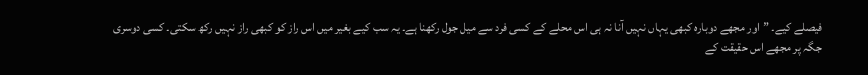فیصلے کیے۔ ”اور مجھے دوبارہ کبھی یہاں نہیں آنا نہ ہی اس محلے کے کسی فرد سے میل جول رکھنا ہے۔ یہ سب کیے بغیر میں اس راز کو کبھی راز نہیں رکھ سکتی۔ کسی دوسری جگہ پر مجھے اس حقیقت کے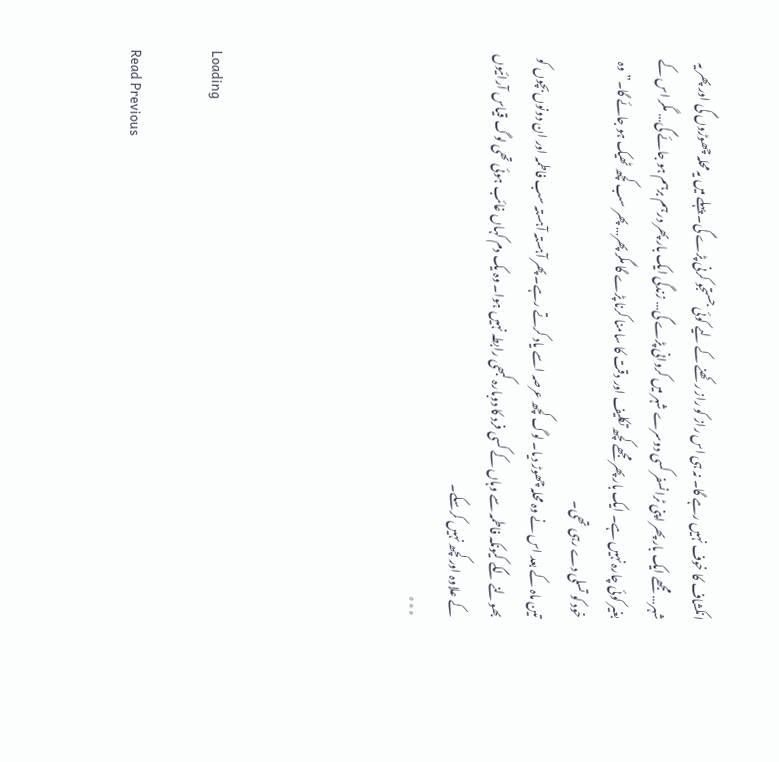انکشاف کا خوف نہیں رہے گا۔ نہ ہی اس راز کو راز رکھنے کے لیے کوئی جستجو کرنی پڑے گی۔ پہلے میں یہ محلہ چھوڑوں گی اور پھر یہ شہر… مجھے ایک بار پھر اپنی ٹرانسفر کسی دوسرے شہر میں کروانی پڑے گی… زندگی ایک بار پھر درہم برہم ہو جائے گی… مگر اس کے بغیر کوئی چارہ نہیں ہے۔ ایک بار پھر مجھے کچھ تکلیف اور دقت کا سامنا کرنا پڑے گا مگر پھر… پھر سب کچھ ٹھیک ہو جائے گا۔” وہ خود کو تسلی دے رہی تھی۔
تین ماہ کے بعد اس نے وہ محلہ چھوڑ دیا۔ لوگ کچھ عرصہ اسے یاد کرتے رہے۔ پھر آہستہ آہستہ سب فاطمہ اور ان دونوں بچوں کو بھولنے لگے کیونکہ فاطمہ سے وہاں کے کسی فرد کا دوبارہ کبھی رابطہ نہیں ہوا۔ وہ یک دم کہاں غائب ہوئی تھی لوگ قیاس آرائیوں کے علاوہ اور کچھ نہیں کرسکے۔
٭٭٭




Loading

Read Previous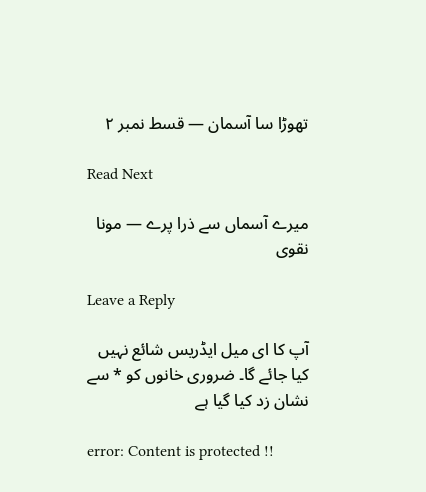تھوڑا سا آسمان — قسط نمبر ۲

Read Next

میرے آسماں سے ذرا پرے — مونا نقوی

Leave a Reply

آپ کا ای میل ایڈریس شائع نہیں کیا جائے گا۔ ضروری خانوں کو * سے نشان زد کیا گیا ہے

error: Content is protected !!